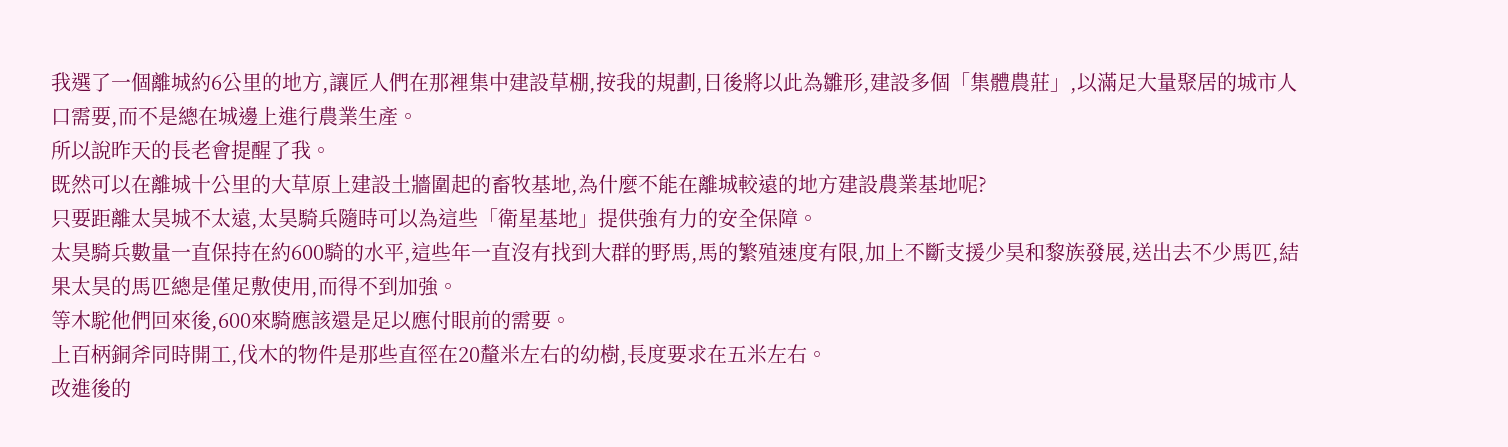我選了一個離城約6公里的地方,讓匠人們在那裡集中建設草棚,按我的規劃,日後將以此為雛形,建設多個「集體農莊」,以滿足大量聚居的城市人口需要,而不是總在城邊上進行農業生產。
所以說昨天的長老會提醒了我。
既然可以在離城十公里的大草原上建設土牆圍起的畜牧基地,為什麼不能在離城較遠的地方建設農業基地呢?
只要距離太昊城不太遠,太昊騎兵隨時可以為這些「衛星基地」提供強有力的安全保障。
太昊騎兵數量一直保持在約600騎的水平,這些年一直沒有找到大群的野馬,馬的繁殖速度有限,加上不斷支援少昊和黎族發展,送出去不少馬匹,結果太昊的馬匹總是僅足敷使用,而得不到加強。
等木駝他們回來後,600來騎應該還是足以應付眼前的需要。
上百柄銅斧同時開工,伐木的物件是那些直徑在20釐米左右的幼樹,長度要求在五米左右。
改進後的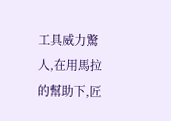工具威力驚人,在用馬拉的幫助下,匠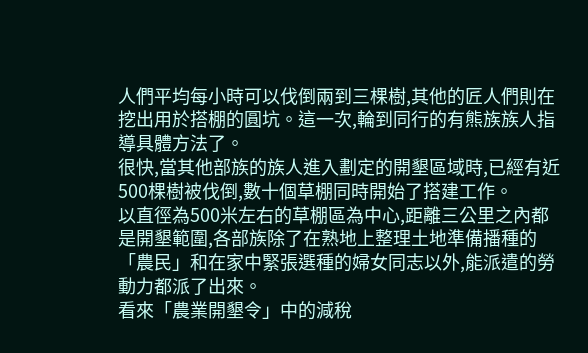人們平均每小時可以伐倒兩到三棵樹,其他的匠人們則在挖出用於搭棚的圓坑。這一次,輪到同行的有熊族族人指導具體方法了。
很快,當其他部族的族人進入劃定的開墾區域時,已經有近500棵樹被伐倒,數十個草棚同時開始了搭建工作。
以直徑為500米左右的草棚區為中心,距離三公里之內都是開墾範圍,各部族除了在熟地上整理土地準備播種的「農民」和在家中緊張選種的婦女同志以外,能派遣的勞動力都派了出來。
看來「農業開墾令」中的減稅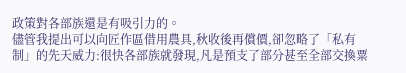政策對各部族還是有吸引力的。
儘管我提出可以向匠作區借用農具,秋收後再償價,卻忽略了「私有制」的先天威力:很快各部族就發現,凡是預支了部分甚至全部交換粟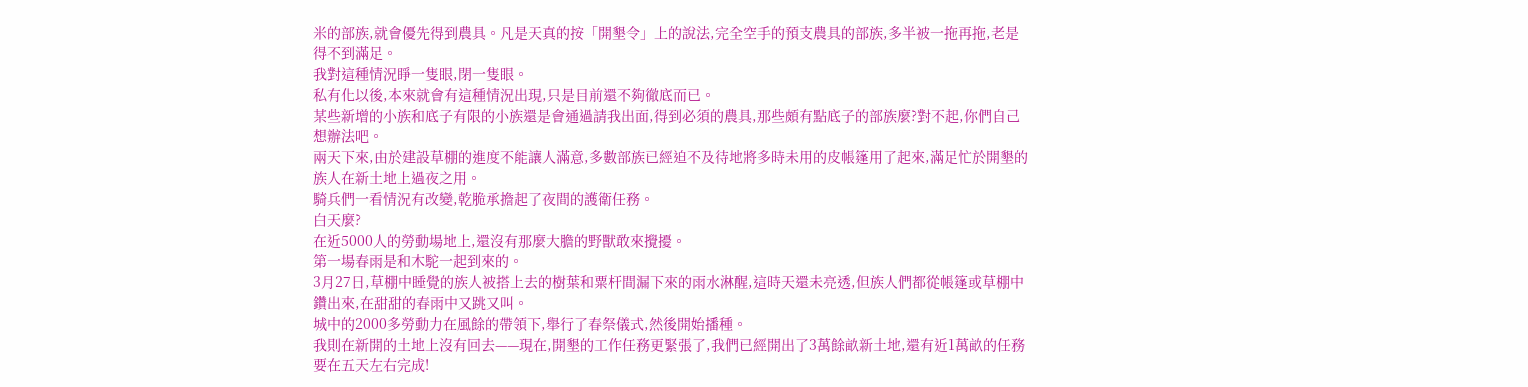米的部族,就會優先得到農具。凡是天真的按「開墾令」上的說法,完全空手的預支農具的部族,多半被一拖再拖,老是得不到滿足。
我對這種情況睜一隻眼,閉一隻眼。
私有化以後,本來就會有這種情況出現,只是目前還不夠徹底而已。
某些新增的小族和底子有限的小族還是會通過請我出面,得到必須的農具,那些頗有點底子的部族麼?對不起,你們自己想辦法吧。
兩天下來,由於建設草棚的進度不能讓人滿意,多數部族已經迫不及待地將多時未用的皮帳篷用了起來,滿足忙於開墾的族人在新土地上過夜之用。
騎兵們一看情況有改變,乾脆承擔起了夜間的護衛任務。
白天麼?
在近5000人的勞動場地上,還沒有那麼大膽的野獸敢來攪擾。
第一場春雨是和木駝一起到來的。
3月27日,草棚中睡覺的族人被搭上去的樹葉和粟杆間漏下來的雨水淋醒,這時天還未亮透,但族人們都從帳篷或草棚中鑽出來,在甜甜的春雨中又跳又叫。
城中的2000多勞動力在風餘的帶領下,舉行了春祭儀式,然後開始播種。
我則在新開的土地上沒有回去——現在,開墾的工作任務更緊張了,我們已經開出了3萬餘畝新土地,還有近1萬畝的任務要在五天左右完成!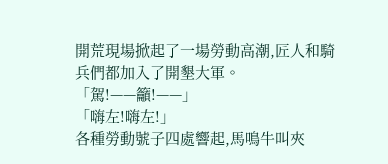開荒現場掀起了一場勞動高潮,匠人和騎兵們都加入了開墾大軍。
「駕!——籲!——」
「嗨左!嗨左!」
各種勞動號子四處響起,馬鳴牛叫夾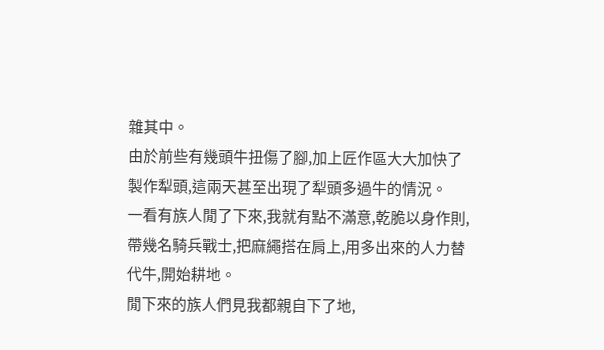雜其中。
由於前些有幾頭牛扭傷了腳,加上匠作區大大加快了製作犁頭,這兩天甚至出現了犁頭多過牛的情況。
一看有族人閒了下來,我就有點不滿意,乾脆以身作則,帶幾名騎兵戰士,把麻繩搭在肩上,用多出來的人力替代牛,開始耕地。
閒下來的族人們見我都親自下了地,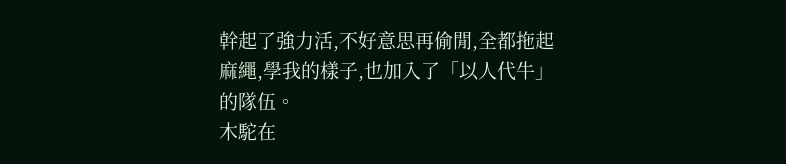幹起了強力活,不好意思再偷閒,全都拖起麻繩,學我的樣子,也加入了「以人代牛」的隊伍。
木駝在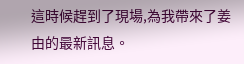這時候趕到了現場,為我帶來了姜由的最新訊息。